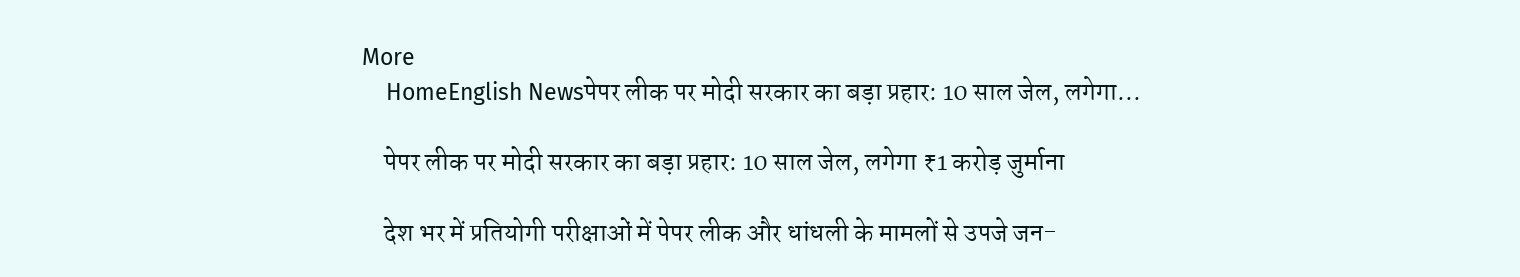More
    HomeEnglish Newsपेपर लीक पर मोदी सरकार का बड़ा प्रहार: 10 साल जेल, लगेगा...

    पेपर लीक पर मोदी सरकार का बड़ा प्रहार: 10 साल जेल, लगेगा ₹1 करोड़ जुर्माना

    देश भर में प्रतियोगी परीक्षाओं में पेपर लीक और धांधली के मामलों से उपजे जन-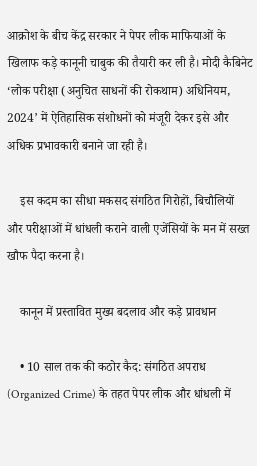आक्रोश के बीच केंद्र सरकार ने पेपर लीक माफियाओं के खिलाफ कड़े कानूनी चाबुक की तैयारी कर ली है। मोदी कैबिनेट ‘लोक परीक्षा (अनुचित साधनों की रोकथाम) अधिनियम, 2024’ में ऐतिहासिक संशोधनों को मंजूरी देकर इसे और अधिक प्रभावकारी बनाने जा रही है।

    इस कदम का सीधा मकसद संगठित गिरोहों, बिचौलियों और परीक्षाओं में धांधली कराने वाली एजेंसियों के मन में सख्त खौफ पैदा करना है।

    कानून में प्रस्तावित मुख्य बदलाव और कड़े प्रावधान

    • 10 साल तक की कठोर कैद: संगठित अपराध (Organized Crime) के तहत पेपर लीक और धांधली में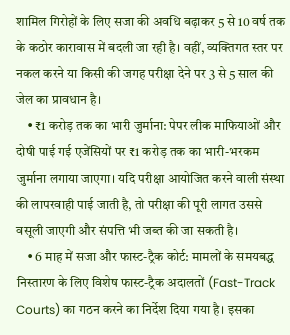शामिल गिरोहों के लिए सजा की अवधि बढ़ाकर 5 से 10 वर्ष तक के कठोर कारावास में बदली जा रही है। वहीं, व्यक्तिगत स्तर पर नकल करने या किसी की जगह परीक्षा देने पर 3 से 5 साल की जेल का प्रावधान है।
    • ₹1 करोड़ तक का भारी जुर्माना: पेपर लीक माफियाओं और दोषी पाई गई एजेंसियों पर ₹1 करोड़ तक का भारी-भरकम जुर्माना लगाया जाएगा। यदि परीक्षा आयोजित करने वाली संस्था की लापरवाही पाई जाती है, तो परीक्षा की पूरी लागत उससे वसूली जाएगी और संपत्ति भी जब्त की जा सकती है।
    • 6 माह में सजा और फास्ट-ट्रैक कोर्ट: मामलों के समयबद्ध निस्तारण के लिए विशेष फास्ट-ट्रैक अदालतों (Fast-Track Courts) का गठन करने का निर्देश दिया गया है। इसका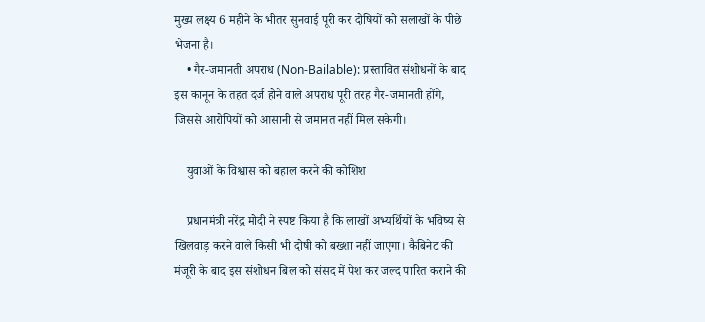मुख्य लक्ष्य 6 महीने के भीतर सुनवाई पूरी कर दोषियों को सलाखों के पीछे भेजना है।
    • गैर-जमानती अपराध (Non-Bailable): प्रस्तावित संशोधनों के बाद इस कानून के तहत दर्ज होने वाले अपराध पूरी तरह गैर-जमानती होंगे, जिससे आरोपियों को आसानी से जमानत नहीं मिल सकेगी।

    युवाओं के विश्वास को बहाल करने की कोशिश

    प्रधानमंत्री नरेंद्र मोदी ने स्पष्ट किया है कि लाखों अभ्यर्थियों के भविष्य से खिलवाड़ करने वाले किसी भी दोषी को बख्शा नहीं जाएगा। कैबिनेट की मंजूरी के बाद इस संशोधन बिल को संसद में पेश कर जल्द पारित कराने की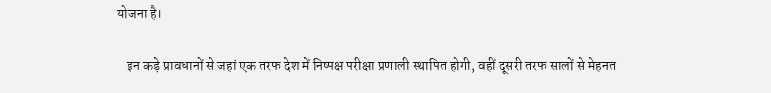योजना है।

    इन कड़े प्रावधानों से जहां एक तरफ देश में निष्पक्ष परीक्षा प्रणाली स्थापित होगी, वहीं दूसरी तरफ सालों से मेहनत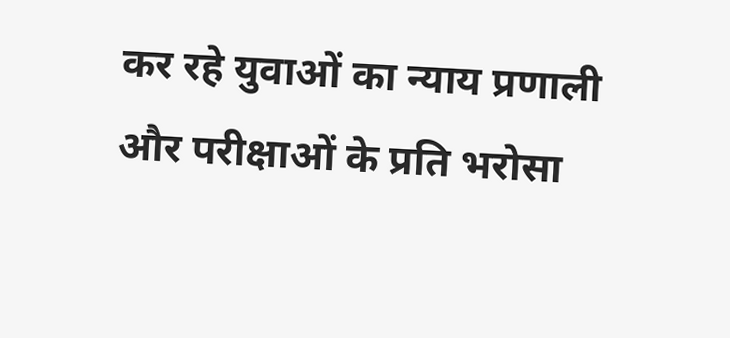कर रहे युवाओं का न्याय प्रणाली और परीक्षाओं के प्रति भरोसा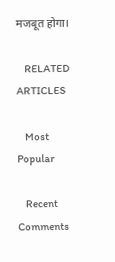मजबूत होगा।

    RELATED ARTICLES

    Most Popular

    Recent Comments